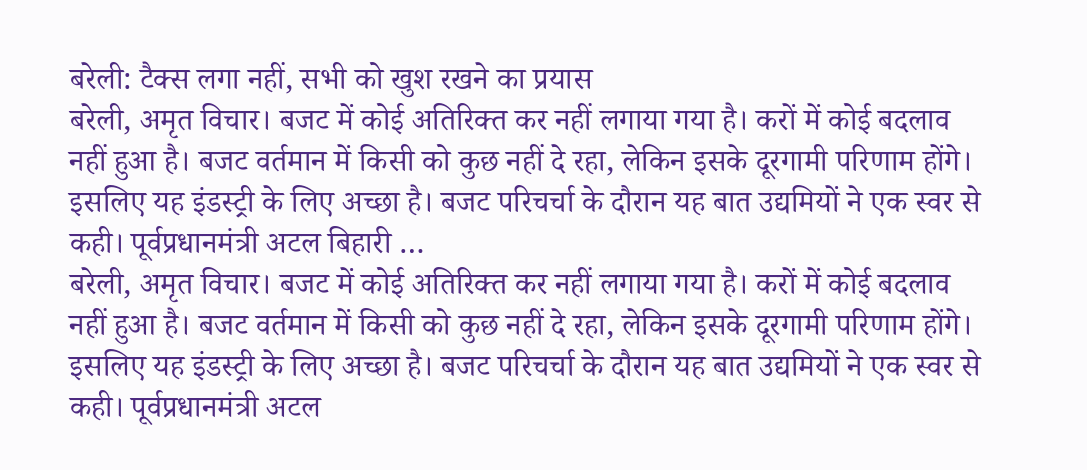बरेली: टैक्स लगा नहीं, सभी को खुश रखने का प्रयास
बरेली, अमृत विचार। बजट में कोई अतिरिक्त कर नहीं लगाया गया है। करों में कोई बदलाव नहीं हुआ है। बजट वर्तमान में किसी को कुछ नहीं दे रहा, लेकिन इसके दूरगामी परिणाम होंगे। इसलिए यह इंडस्ट्री के लिए अच्छा है। बजट परिचर्चा के दौरान यह बात उद्यमियों ने एक स्वर से कही। पूर्वप्रधानमंत्री अटल बिहारी …
बरेली, अमृत विचार। बजट में कोई अतिरिक्त कर नहीं लगाया गया है। करों में कोई बदलाव नहीं हुआ है। बजट वर्तमान में किसी को कुछ नहीं दे रहा, लेकिन इसके दूरगामी परिणाम होंगे। इसलिए यह इंडस्ट्री के लिए अच्छा है। बजट परिचर्चा के दौरान यह बात उद्यमियों ने एक स्वर से कही। पूर्वप्रधानमंत्री अटल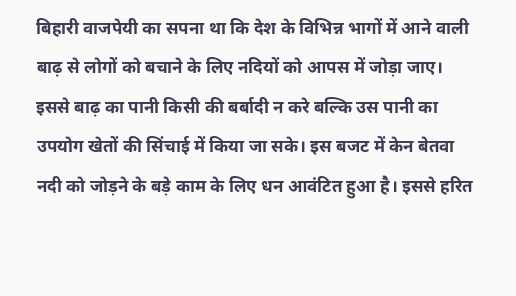बिहारी वाजपेयी का सपना था कि देश के विभिन्न भागों में आने वाली बाढ़ से लोगों को बचाने के लिए नदियों को आपस में जोड़ा जाए।
इससे बाढ़ का पानी किसी की बर्बादी न करे बल्कि उस पानी का उपयोग खेतों की सिंचाई में किया जा सके। इस बजट में केन बेतवा नदी को जोड़ने के बड़े काम के लिए धन आवंटित हुआ है। इससे हरित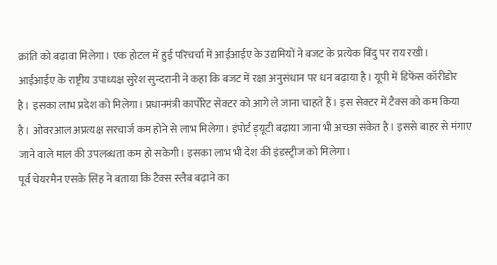क्रांति को बढ़ावा मिलेगा। एक होटल में हुई परिचर्चा में आईआईए के उद्यमियों ने बजट के प्रत्येक बिंदु पर राय रखी।
आईआईए के राष्ट्रीय उपाध्यक्ष सुरेश सुन्दरानी ने कहा कि बजट में रक्षा अनुसंधान पर धन बढ़ाया है। यूपी में डिफेंस कॉरीडोर है। इसका लाभ प्रदेश को मिलेगा। प्रधानमंत्री कार्पोरेट सेक्टर को आगे ले जाना चाहते हैं। इस सेक्टर में टैक्स को कम किया है। ओवरआल अप्रत्यक्ष सरचार्ज कम होने से लाभ मिलेगा। इंपोर्ट ड़्यूटी बढ़ाया जाना भी अच्छा संकेत है। इससे बाहर से मंगाए जाने वाले माल की उपलब्धता कम हो सकेगी। इसका लाभ भी देश की इंडस्ट्रीज को मिलेगा।
पूर्व चेयरमैन एसके सिंह ने बताया कि टैक्स स्लैब बढ़ाने का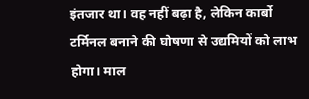इंतजार था। वह नहीं बढ़ा है, लेकिन कार्बो टर्मिनल बनाने की घोषणा से उद्यमियों को लाभ होगा। माल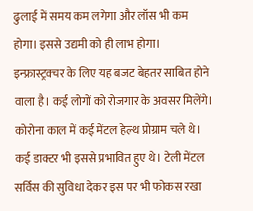ढुलाई में समय कम लगेगा और लॉस भी कम होगा। इससे उद्यमी को ही लाभ होगा। इन्फ्रास्ट्रक्चर के लिए यह बजट बेहतर साबित होने वाला है। कई लोगों को रोजगार के अवसर मिलेंगे। कोरोना काल में कई मेंटल हेल्थ प्रोग्राम चले थे। कई डाक्टर भी इससे प्रभावित हुए थे। टेली मेंटल सर्विस की सुविधा देकर इस पर भी फोकस रखा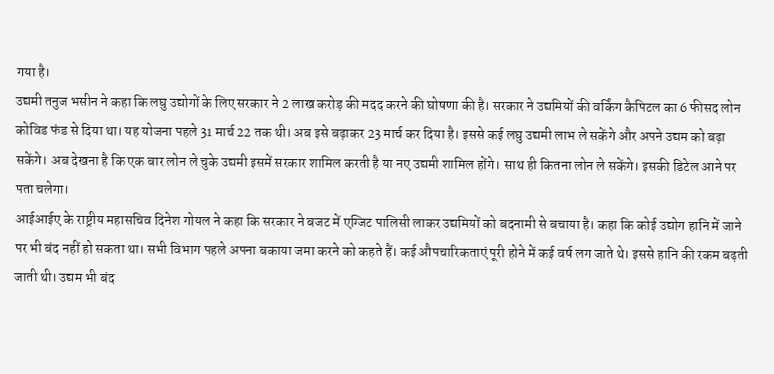गया है।
उद्यमी तनुज भसीन ने कहा कि लघु उद्योगों के लिए सरकार ने 2 लाख करोड़ की मदद करने की घोषणा की है। सरकार ने उद्यमियों की वर्किंग कैपिटल का 6 फीसद लोन कोविड फंड से दिया था। यह योजना पहले 31 मार्च 22 तक थी। अब इसे बढ़ाकर 23 मार्च कर दिया है। इससे कई लघु उद्यमी लाभ ले सकेंगे और अपने उद्यम को बढ़ा सकेंगे। अब देखना है कि एक बार लोन ले चुके उद्यमी इसमें सरकार शामिल करती है या नए उद्यमी शामिल होंगे। साथ ही कितना लोन ले सकेंगे। इसकी डिटेल आने पर पता चलेगा।
आईआईए के राष्ट्रीय महासचिव दिनेश गोयल ने कहा कि सरकार ने बजट में एग्जिट पालिसी लाकर उद्यमियों को बदनामी से बचाया है। कहा कि कोई उद्योग हानि में जाने पर भी बंद नहीं हो सकता था। सभी विभाग पहले अपना बकाया जमा करने को कहते हैं। कई औपचारिकताएं पूरी होने में कई वर्ष लग जाते थे। इससे हानि की रकम बढ़ती जाती थी। उद्यम भी बंद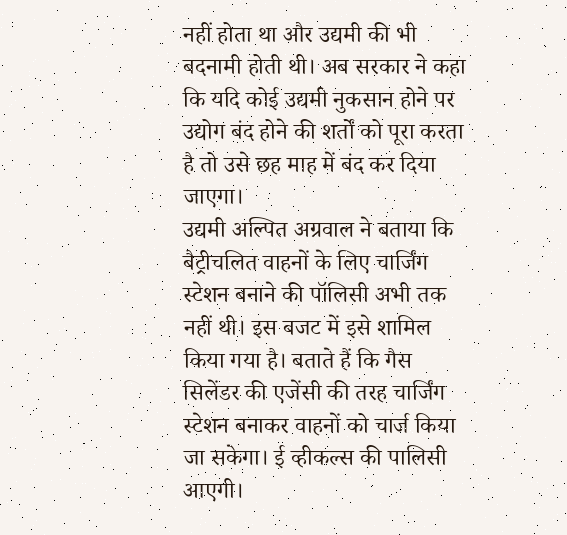नहीं होता था और उद्यमी की भी बदनामी होती थी। अब सरकार ने कहा कि यदि कोई उद्यमी नुकसान होने पर उद्योग बंद होने की शर्तों को पूरा करता है तो उसे छह माह में बंद कर दिया जाएगा।
उद्यमी अल्पित अग्रवाल ने बताया कि बैट्रीचलित वाहनों के लिए चार्जिंग स्टेशन बनाने की पॉलिसी अभी तक नहीं थी। इस बजट में इसे शामिल किया गया है। बताते हैं कि गैस सिलेंडर की एजेंसी की तरह चार्जिंग स्टेशन बनाकर वाहनों को चार्ज किया जा सकेगा। ई व्हीकल्स की पालिसी आएगी।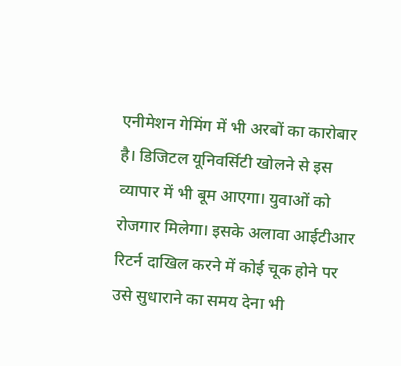एनीमेशन गेमिंग में भी अरबों का कारोबार है। डिजिटल यूनिवर्सिटी खोलने से इस व्यापार में भी बूम आएगा। युवाओं को रोजगार मिलेगा। इसके अलावा आईटीआर रिटर्न दाखिल करने में कोई चूक होने पर उसे सुधाराने का समय देना भी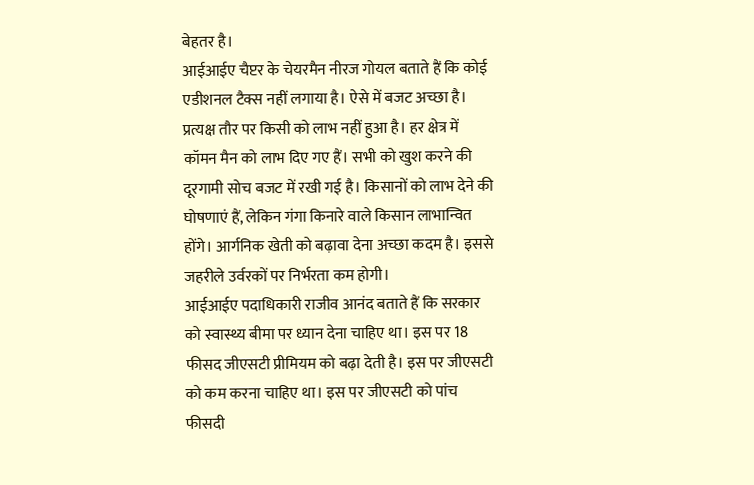बेहतर है।
आईआईए चैप्टर के चेयरमैन नीरज गोयल बताते हैं कि कोई एडीशनल टैक्स नहीं लगाया है। ऐसे में बजट अच्छा है। प्रत्यक्ष तौर पर किसी को लाभ नहीं हुआ है। हर क्षेत्र में कॉमन मैन को लाभ दिए गए हैं। सभी को खुश करने की दूरगामी सोच बजट में रखी गई है। किसानों को लाभ देने की घोषणाएं हैं, लेकिन गंगा किनारे वाले किसान लाभान्वित होंगे। आर्गनिक खेती को बढ़ावा देना अच्छा कदम है। इससे जहरीले उर्वरकों पर निर्भरता कम होगी।
आईआईए पदाधिकारी राजीव आनंद बताते हैं कि सरकार को स्वास्थ्य बीमा पर ध्यान देना चाहिए था। इस पर 18 फीसद जीएसटी प्रीमियम को बढ़ा देती है। इस पर जीएसटी को कम करना चाहिए था। इस पर जीएसटी को पांच फीसदी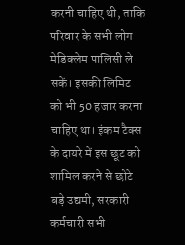करनी चाहिए थी, ताकि परिवार के सभी लोग मेडिक्लेम पालिसी ले सकें। इसकी लिमिट को भी 50 हजार करना चाहिए था। इंकम टैक्स के दायरे में इस छूट को शामिल करने से छोटे बड़े उद्यमी, सरकारी कर्मचारी सभी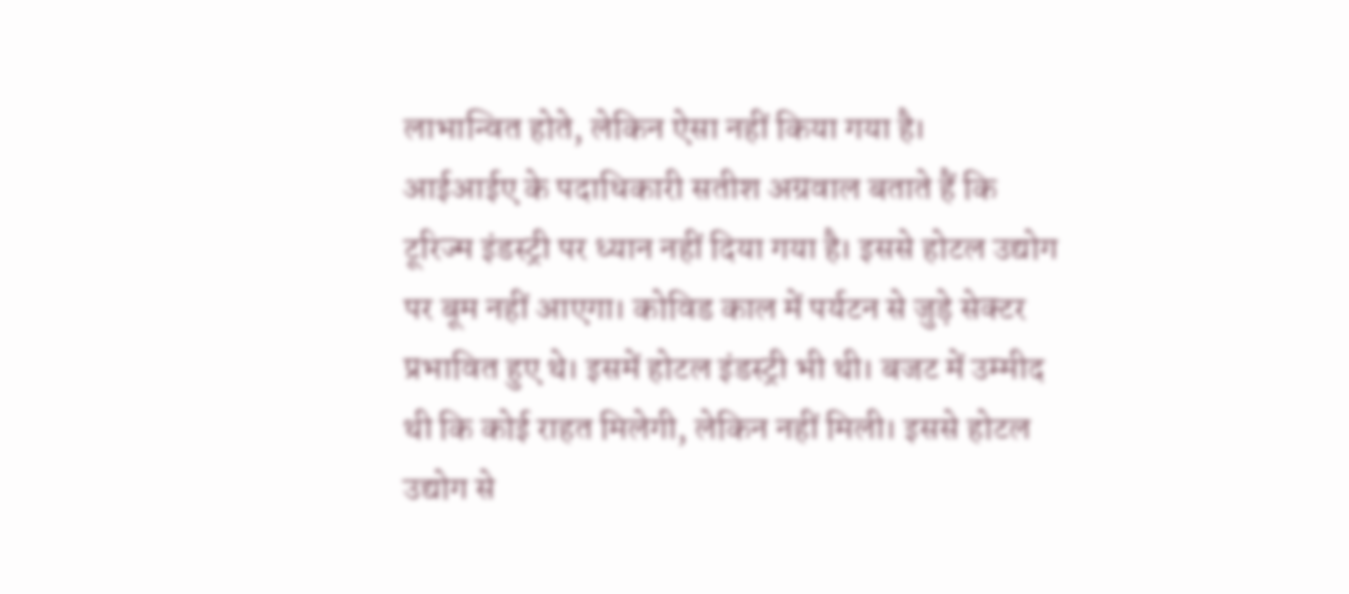लाभान्वित होते, लेकिन ऐसा नहीं किया गया है।
आईआईए के पदाधिकारी सतीश अग्रवाल बताते हैं कि टूरिज्म इंडस्ट्री पर ध्यान नहीं दिया गया है। इससे होटल उद्योग पर बूम नहीं आएगा। कोविड काल में पर्यटन से जुड़े सेक्टर प्रभावित हुए थे। इसमें होटल इंडस्ट्री भी थी। बजट में उम्मीद थी कि कोई राहत मिलेगी, लेकिन नहीं मिली। इससे होटल उद्योग से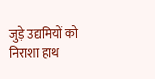जुड़े उद्यमियों को निराशा हाथ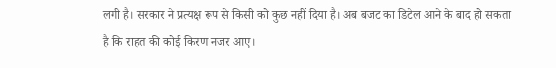लगी है। सरकार ने प्रत्यक्ष रूप से किसी को कुछ नहीं दिया है। अब बजट का डिटेल आने के बाद हो सकता है कि राहत की कोई किरण नजर आए।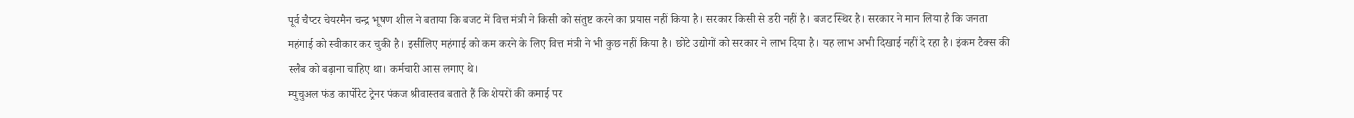पूर्व चैप्टर चेयरमैन चन्द्र भूषण शील ने बताया कि बजट में वित्त मंत्री ने किसी को संतुष्ट करने का प्रयास नहीं किया है। सरकार किसी से डरी नहीं है। बजट स्थिर है। सरकार ने मान लिया है कि जनता महंगाई को स्वीकार कर चुकी है। इसीलिए महंगाई को कम करने के लिए वित्त मंत्री ने भी कुछ नहीं किया है। छोटे उद्योगों को सरकार ने लाभ दिया है। यह लाभ अभी दिखाई नहीं दे रहा है। इंकम टैक्स की स्लैब को बढ़ाना चाहिए था। कर्मचारी आस लगाए थे।
म्युचुअल फंड कार्पोरेट ट्रेनर पंकज श्रीवास्तव बताते हैं कि शेयरों की कमाई पर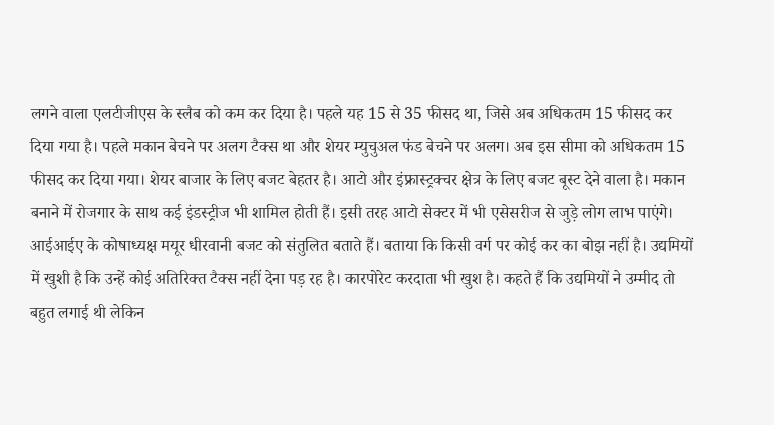लगने वाला एलटीजीएस के स्लैब को कम कर दिया है। पहले यह 15 से 35 फीसद था, जिसे अब अधिकतम 15 फीसद कर दिया गया है। पहले मकान बेचने पर अलग टैक्स था और शेयर म्युचुअल फंड बेचने पर अलग। अब इस सीमा को अधिकतम 15 फीसद कर दिया गया। शेयर बाजार के लिए बजट बेहतर है। आटो और इंफ्रास्ट्रक्चर क्षेत्र के लिए बजट बूस्ट देने वाला है। मकान बनाने में रोजगार के साथ कई इंडस्ट्रीज भी शामिल होती हैं। इसी तरह आटो सेक्टर में भी एसेसरीज से जुड़े लोग लाभ पाएंगे।
आईआईए के कोषाध्यक्ष मयूर धीरवानी बजट को संतुलित बताते हैं। बताया कि किसी वर्ग पर कोई कर का बोझ नहीं है। उद्यमियों में खुशी है कि उन्हें कोई अतिरिक्त टैक्स नहीं देना पड़ रह है। कारपोरेट करदाता भी खुश है। कहते हैं कि उद्यमियों ने उम्मीद तो बहुत लगाई थी लेकिन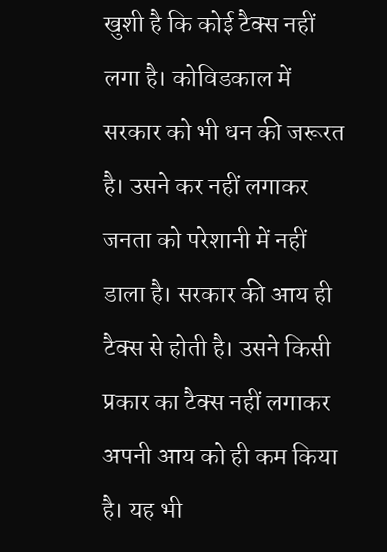खुशी है कि कोई टैक्स नहीं लगा है। कोविडकाल में सरकार को भी धन की जरूरत है। उसने कर नहीं लगाकर जनता को परेशानी में नहीं डाला है। सरकार की आय ही टैक्स से होती है। उसने किसी प्रकार का टैक्स नहीं लगाकर अपनी आय को ही कम किया है। यह भी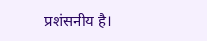प्रशंसनीय है।